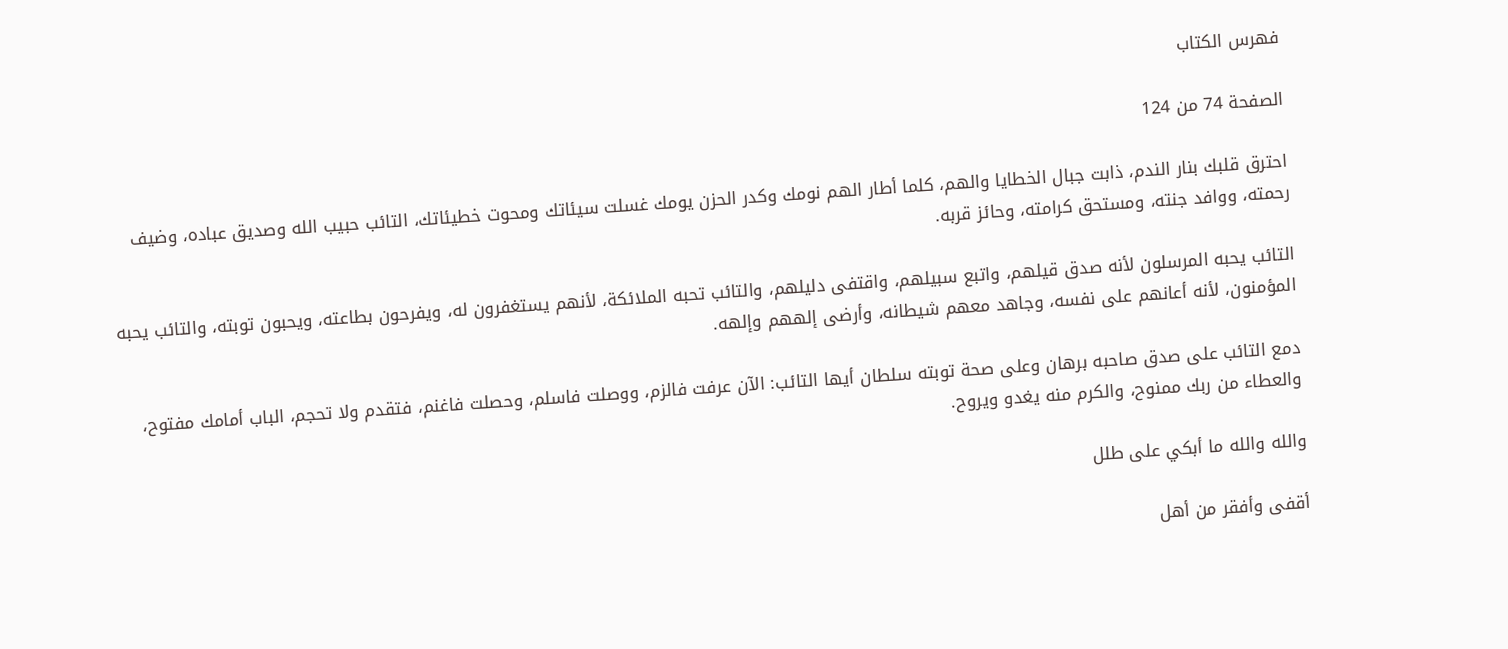فهرس الكتاب

الصفحة 74 من 124

احترق قلبك بنار الندم، ذابت جبال الخطايا والهم، كلما أطار الهم نومك وكدر الحزن يومك غسلت سيئاتك ومحوت خطيئاتك، التائب حبيب الله وصديق عباده، وضيف رحمته، ووافد جنته، ومستحق كرامته، وحائز قربه.

التائب يحبه المرسلون لأنه صدق قيلهم، واتبع سبيلهم، واقتفى دليلهم، والتائب تحبه الملائكة، لأنهم يستغفرون له، ويفرحون بطاعته، ويحبون توبته، والتائب يحبه المؤمنون، لأنه أعانهم على نفسه، وجاهد معهم شيطانه، وأرضى إلههم وإلهه.

دمع التائب على صدق صاحبه برهان وعلى صحة توبته سلطان أيها التائب: الآن عرفت فالزم، ووصلت فاسلم، وحصلت فاغنم، فتقدم ولا تحجم، الباب أمامك مفتوح، والعطاء من ربك ممنوح، والكرم منه يغدو ويروح.

والله والله ما أبكي على طلل

أقفى وأفقر من أهل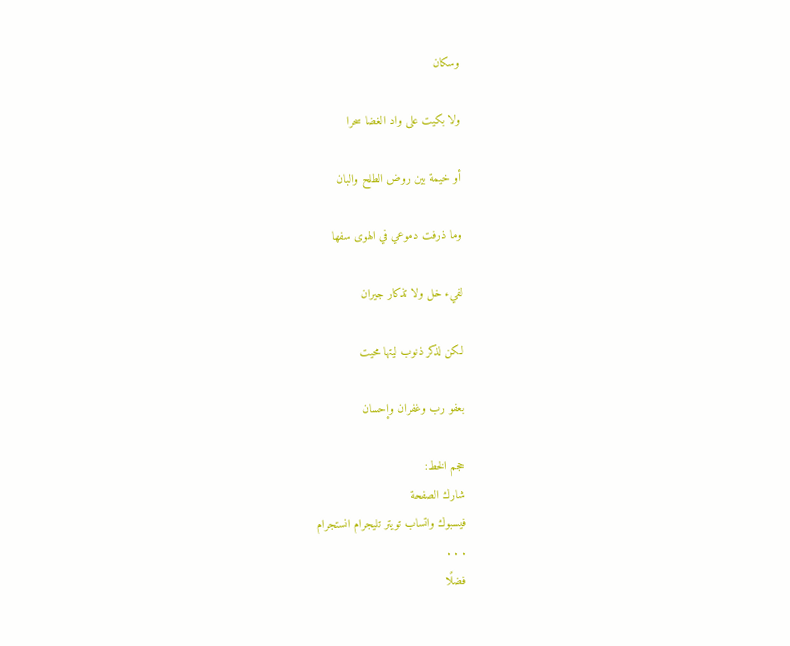وسكان

ولا بكيت على واد الغضا سحرا

أو خيمة بين روض الطلح والبان

وما ذرفت دموعي في الهوى سفها

لفيء خل ولا تذكار جيران

لكن لذكر ذنوب ليتها محيت

بعفو رب وغفران وإحسان

حجم الخط:
شارك الصفحة
فيسبوك واتساب تويتر تليجرام انستجرام
. . .
فضلًا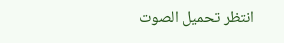انتظر تحميل الصوت